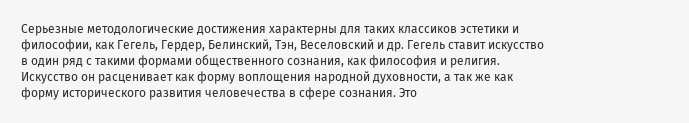Серьезные методологические достижения характерны для таких классиков эстетики и философии, как Гегель, Гердер, Белинский, Тэн, Веселовский и др. Гегель ставит искусство в один ряд с такими формами общественного сознания, как философия и религия. Искусство он расценивает как форму воплощения народной духовности, а так же как форму исторического развития человечества в сфере сознания. Это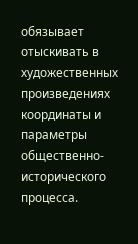обязывает отыскивать в художественных произведениях координаты и параметры общественно-исторического процесса.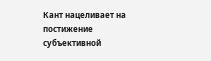Кант нацеливает на постижение субъективной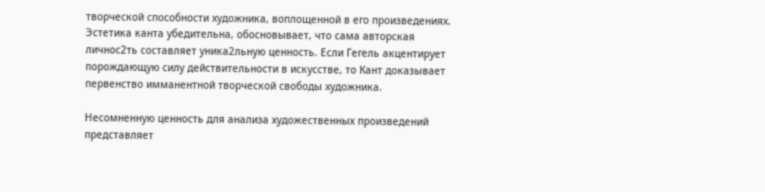творческой способности художника, воплощенной в его произведениях. Эстетика канта убедительна, обосновывает, что сама авторская личнос2ть составляет уника2льную ценность. Если Гегель акцентирует порождающую силу действительности в искусстве, то Кант доказывает первенство имманентной творческой свободы художника.

Несомненную ценность для анализа художественных произведений представляет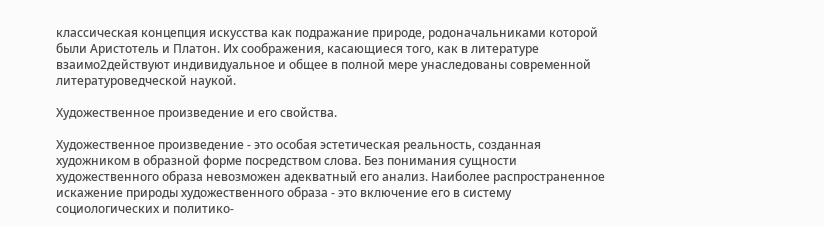классическая концепция искусства как подражание природе, родоначальниками которой были Аристотель и Платон. Их соображения, касающиеся того, как в литературе взаимо2действуют индивидуальное и общее в полной мере унаследованы современной литературоведческой наукой.

Художественное произведение и его свойства.

Художественное произведение - это особая эстетическая реальность, созданная художником в образной форме посредством слова. Без понимания сущности художественного образа невозможен адекватный его анализ. Наиболее распространенное искажение природы художественного образа - это включение его в систему социологических и политико-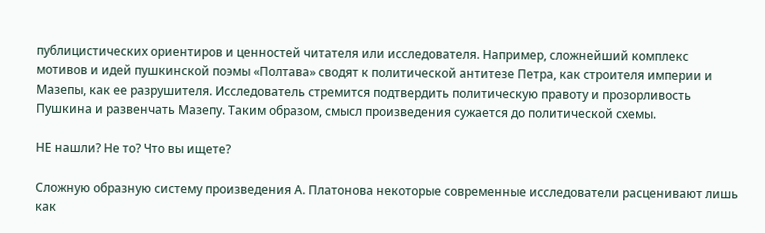публицистических ориентиров и ценностей читателя или исследователя. Например, сложнейший комплекс мотивов и идей пушкинской поэмы «Полтава» сводят к политической антитезе Петра, как строителя империи и Мазепы, как ее разрушителя. Исследователь стремится подтвердить политическую правоту и прозорливость Пушкина и развенчать Мазепу. Таким образом, смысл произведения сужается до политической схемы.

НЕ нашли? Не то? Что вы ищете?

Сложную образную систему произведения А. Платонова некоторые современные исследователи расценивают лишь как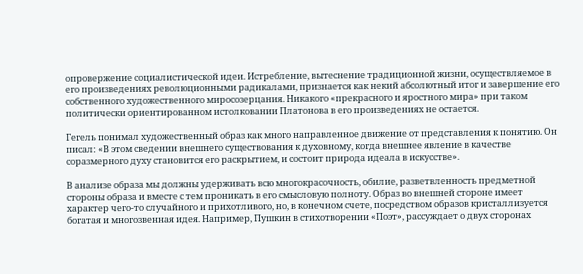опровержение социалистической идеи. Истребление, вытеснение традиционной жизни, осуществляемое в его произведениях революционными радикалами, признается как некий абсолютный итог и завершение его собственного художественного миросозерцания. Никакого «прекрасного и яростного мира» при таком политически ориентированном истолковании Платонова в его произведениях не остается.

Гегель понимал художественный образ как много направленное движение от представления к понятию. Он писал: «В этом сведении внешнего существования к духовному, когда внешнее явление в качестве соразмерного духу становится его раскрытием, и состоит природа идеала в искусстве».

В анализе образа мы должны удерживать всю многокрасочность, обилие, разветвленность предметной стороны образа и вместе с тем проникать в его смысловую полноту. Образ во внешней стороне имеет характер чего-то случайного и прихотливого, но, в конечном счете, посредством образов кристаллизуется богатая и многозвенная идея. Например, Пушкин в стихотворении «Поэт», рассуждает о двух сторонах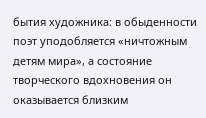бытия художника: в обыденности поэт уподобляется «ничтожным детям мира», а состояние творческого вдохновения он оказывается близким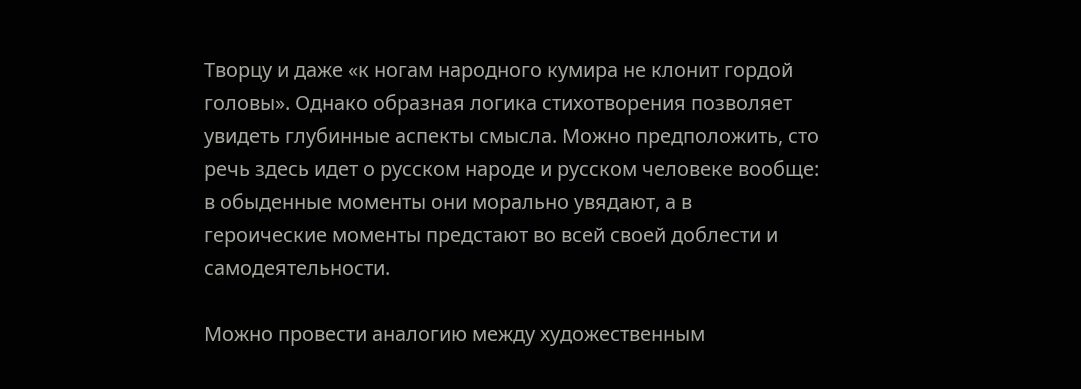Творцу и даже «к ногам народного кумира не клонит гордой головы». Однако образная логика стихотворения позволяет увидеть глубинные аспекты смысла. Можно предположить, сто речь здесь идет о русском народе и русском человеке вообще: в обыденные моменты они морально увядают, а в героические моменты предстают во всей своей доблести и самодеятельности.

Можно провести аналогию между художественным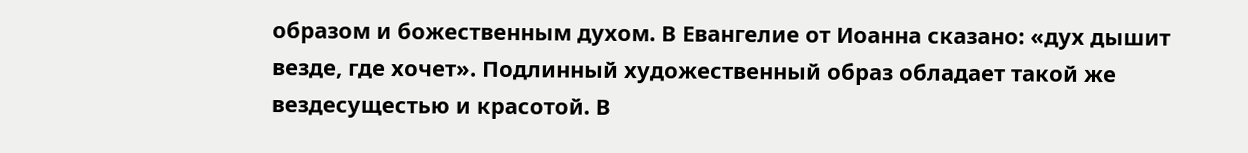образом и божественным духом. В Евангелие от Иоанна сказано: «дух дышит везде, где хочет». Подлинный художественный образ обладает такой же вездесущестью и красотой. В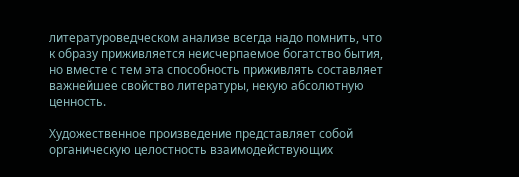литературоведческом анализе всегда надо помнить, что к образу приживляется неисчерпаемое богатство бытия, но вместе с тем эта способность приживлять составляет важнейшее свойство литературы, некую абсолютную ценность.

Художественное произведение представляет собой органическую целостность взаимодействующих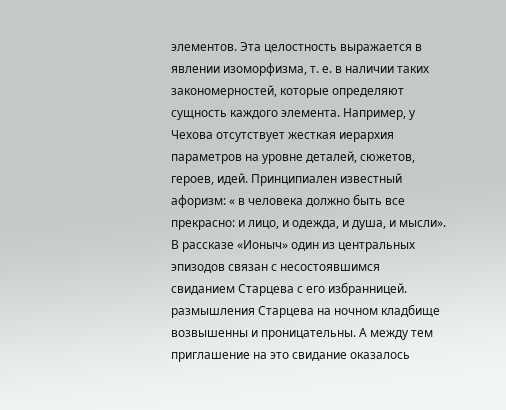элементов. Эта целостность выражается в явлении изоморфизма, т. е. в наличии таких закономерностей, которые определяют сущность каждого элемента. Например, у Чехова отсутствует жесткая иерархия параметров на уровне деталей, сюжетов, героев, идей. Принципиален известный афоризм: « в человека должно быть все прекрасно: и лицо, и одежда, и душа, и мысли». В рассказе «Ионыч» один из центральных эпизодов связан с несостоявшимся свиданием Старцева с его избранницей. размышления Старцева на ночном кладбище возвышенны и проницательны. А между тем приглашение на это свидание оказалось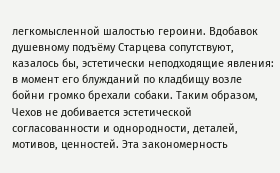легкомысленной шалостью героини. Вдобавок душевному подъёму Старцева сопутствуют, казалось бы, эстетически неподходящие явления: в момент его блужданий по кладбищу возле бойни громко брехали собаки. Таким образом, Чехов не добивается эстетической согласованности и однородности, деталей, мотивов, ценностей. Эта закономерность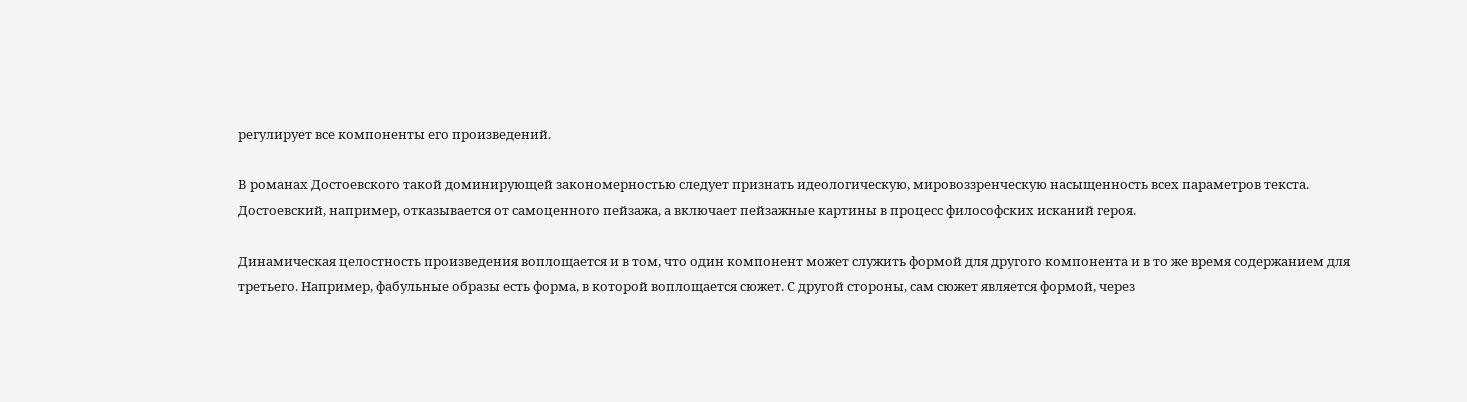регулирует все компоненты его произведений.

В романах Достоевского такой доминирующей закономерностью следует признать идеологическую, мировоззренческую насыщенность всех параметров текста. Достоевский, например, отказывается от самоценного пейзажа, а включает пейзажные картины в процесс философских исканий героя.

Динамическая целостность произведения воплощается и в том, что один компонент может служить формой для другого компонента и в то же время содержанием для третьего. Например, фабульные образы есть форма, в которой воплощается сюжет. С другой стороны, сам сюжет является формой, через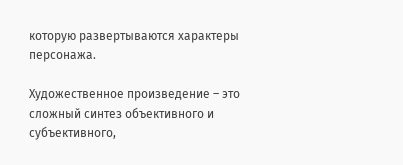которую развертываются характеры персонажа.

Художественное произведение – это сложный синтез объективного и субъективного,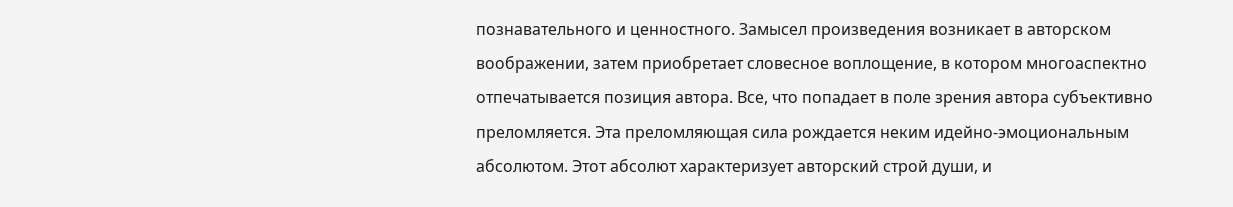познавательного и ценностного. Замысел произведения возникает в авторском воображении, затем приобретает словесное воплощение, в котором многоаспектно отпечатывается позиция автора. Все, что попадает в поле зрения автора субъективно преломляется. Эта преломляющая сила рождается неким идейно-эмоциональным абсолютом. Этот абсолют характеризует авторский строй души, и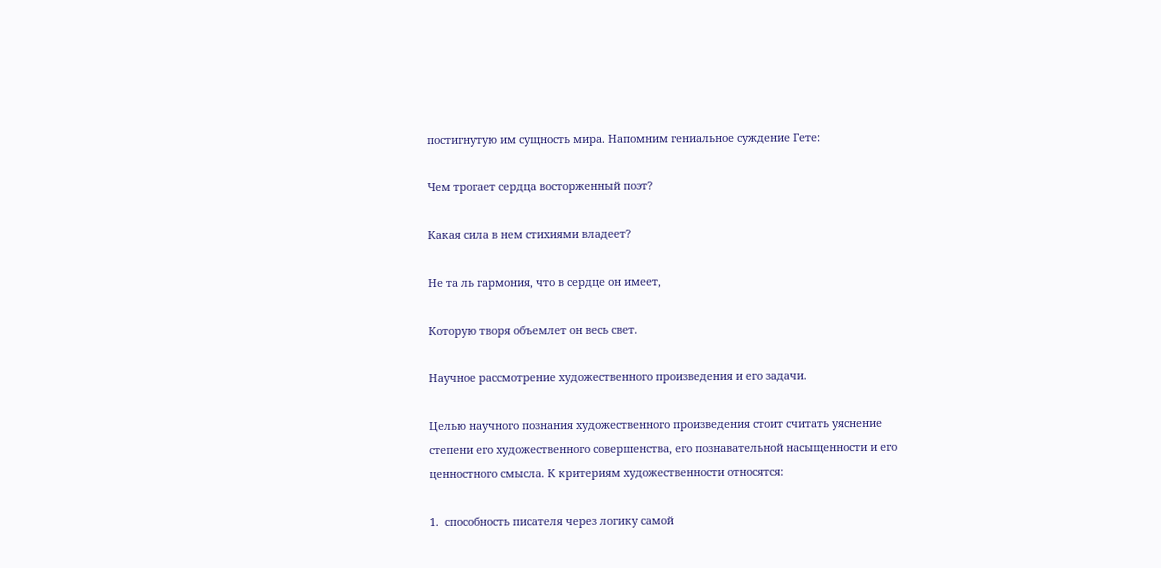постигнутую им сущность мира. Напомним гениальное суждение Гете:

Чем трогает сердца восторженный поэт?

Какая сила в нем стихиями владеет?

Не та ль гармония, что в сердце он имеет,

Которую творя объемлет он весь свет.

Научное рассмотрение художественного произведения и его задачи.

Целью научного познания художественного произведения стоит считать уяснение степени его художественного совершенства, его познавательной насыщенности и его ценностного смысла. К критериям художественности относятся:

1.  способность писателя через логику самой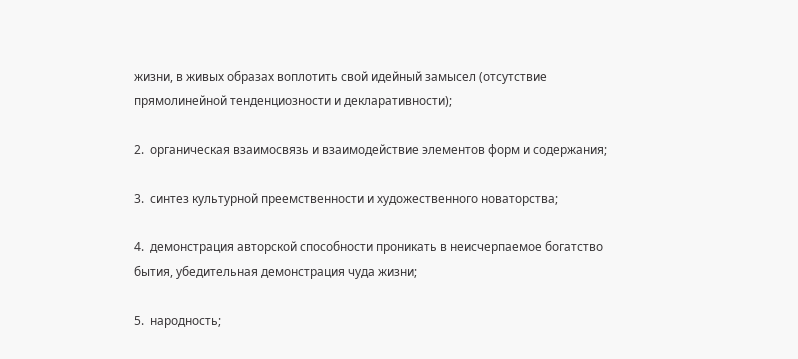жизни, в живых образах воплотить свой идейный замысел (отсутствие прямолинейной тенденциозности и декларативности);

2.  органическая взаимосвязь и взаимодействие элементов форм и содержания;

3.  синтез культурной преемственности и художественного новаторства;

4.  демонстрация авторской способности проникать в неисчерпаемое богатство бытия, убедительная демонстрация чуда жизни;

5.  народность;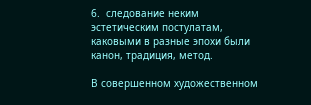6.  следование неким эстетическим постулатам, каковыми в разные эпохи были канон, традиция, метод.

В совершенном художественном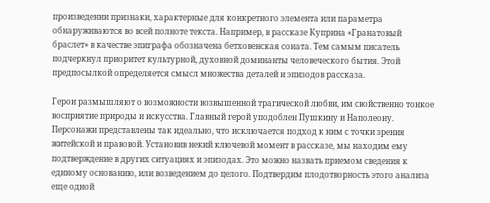произведении признаки, характерные для конкретного элемента или параметра обнаруживаются во всей полноте текста. Например, в рассказе Куприна «Гранатовый браслет» в качестве эпиграфа обозначена бетховенская соната. Тем самым писатель подчеркнул приоритет культурной, духовной доминанты человеческого бытия. Этой предпосылкой определяется смысл множества деталей и эпизодов рассказа.

Герои размышляют о возможности возвышенной трагической любви, им свойственно тонкое восприятие природы и искусства. Главный герой уподоблен Пушкину и Наполеону. Персонажи представлены так идеально, что исключается подход к ним с точки зрения житейской и правовой. Установив некий ключевой момент в рассказе, мы находим ему подтверждение в других ситуациях и эпизодах. Это можно назвать приемом сведения к единому основанию, или возведением до целого. Подтвердим плодотворность этого анализа еще одной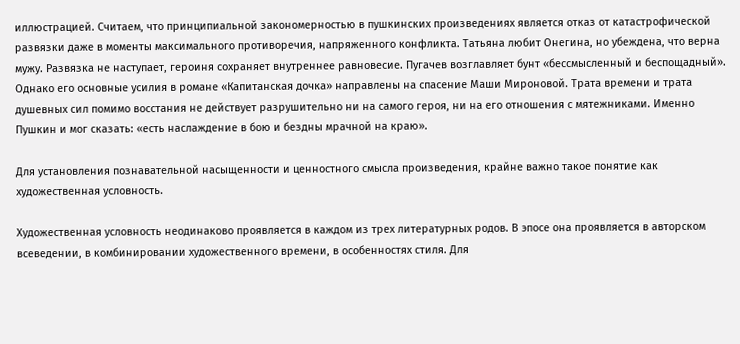иллюстрацией. Считаем, что принципиальной закономерностью в пушкинских произведениях является отказ от катастрофической развязки даже в моменты максимального противоречия, напряженного конфликта. Татьяна любит Онегина, но убеждена, что верна мужу. Развязка не наступает, героиня сохраняет внутреннее равновесие. Пугачев возглавляет бунт «бессмысленный и беспощадный». Однако его основные усилия в романе «Капитанская дочка» направлены на спасение Маши Мироновой. Трата времени и трата душевных сил помимо восстания не действует разрушительно ни на самого героя, ни на его отношения с мятежниками. Именно Пушкин и мог сказать: «есть наслаждение в бою и бездны мрачной на краю».

Для установления познавательной насыщенности и ценностного смысла произведения, крайне важно такое понятие как художественная условность.

Художественная условность неодинаково проявляется в каждом из трех литературных родов. В эпосе она проявляется в авторском всеведении, в комбинировании художественного времени, в особенностях стиля. Для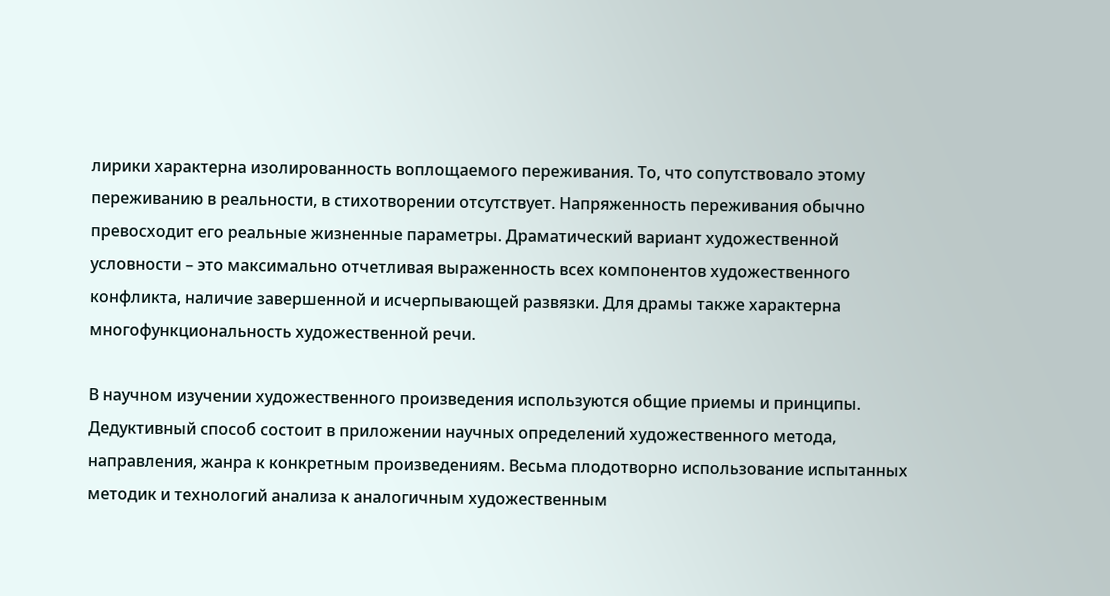лирики характерна изолированность воплощаемого переживания. То, что сопутствовало этому переживанию в реальности, в стихотворении отсутствует. Напряженность переживания обычно превосходит его реальные жизненные параметры. Драматический вариант художественной условности – это максимально отчетливая выраженность всех компонентов художественного конфликта, наличие завершенной и исчерпывающей развязки. Для драмы также характерна многофункциональность художественной речи.

В научном изучении художественного произведения используются общие приемы и принципы. Дедуктивный способ состоит в приложении научных определений художественного метода, направления, жанра к конкретным произведениям. Весьма плодотворно использование испытанных методик и технологий анализа к аналогичным художественным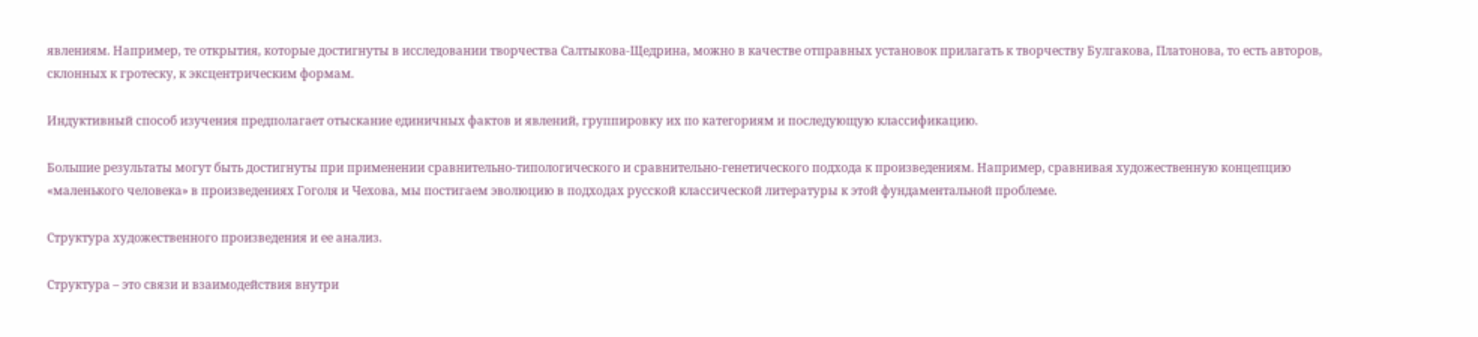явлениям. Например, те открытия, которые достигнуты в исследовании творчества Салтыкова-Щедрина, можно в качестве отправных установок прилагать к творчеству Булгакова, Платонова, то есть авторов, склонных к гротеску, к эксцентрическим формам.

Индуктивный способ изучения предполагает отыскание единичных фактов и явлений, группировку их по категориям и последующую классификацию.

Большие результаты могут быть достигнуты при применении сравнительно-типологического и сравнительно-генетического подхода к произведениям. Например, сравнивая художественную концепцию «маленького человека» в произведениях Гоголя и Чехова, мы постигаем эволюцию в подходах русской классической литературы к этой фундаментальной проблеме.

Структура художественного произведения и ее анализ.

Структура – это связи и взаимодействия внутри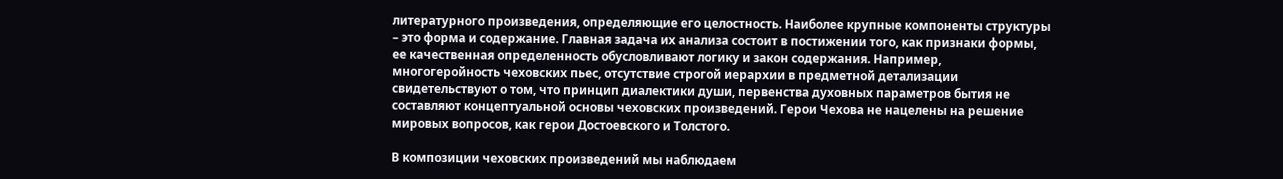литературного произведения, определяющие его целостность. Наиболее крупные компоненты структуры – это форма и содержание. Главная задача их анализа состоит в постижении того, как признаки формы, ее качественная определенность обусловливают логику и закон содержания. Например, многогеройность чеховских пьес, отсутствие строгой иерархии в предметной детализации свидетельствуют о том, что принцип диалектики души, первенства духовных параметров бытия не составляют концептуальной основы чеховских произведений. Герои Чехова не нацелены на решение мировых вопросов, как герои Достоевского и Толстого.

В композиции чеховских произведений мы наблюдаем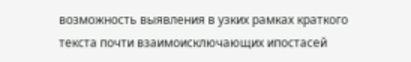возможность выявления в узких рамках краткого текста почти взаимоисключающих ипостасей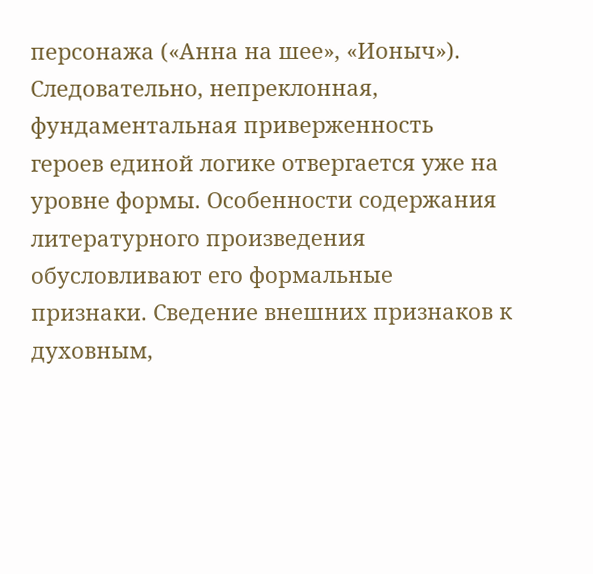персонажа («Анна на шее», «Ионыч»). Следовательно, непреклонная, фундаментальная приверженность героев единой логике отвергается уже на уровне формы. Особенности содержания литературного произведения обусловливают его формальные признаки. Сведение внешних признаков к духовным,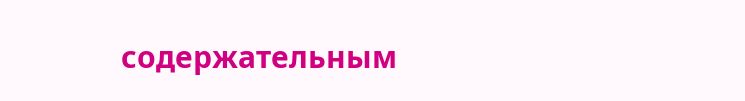содержательным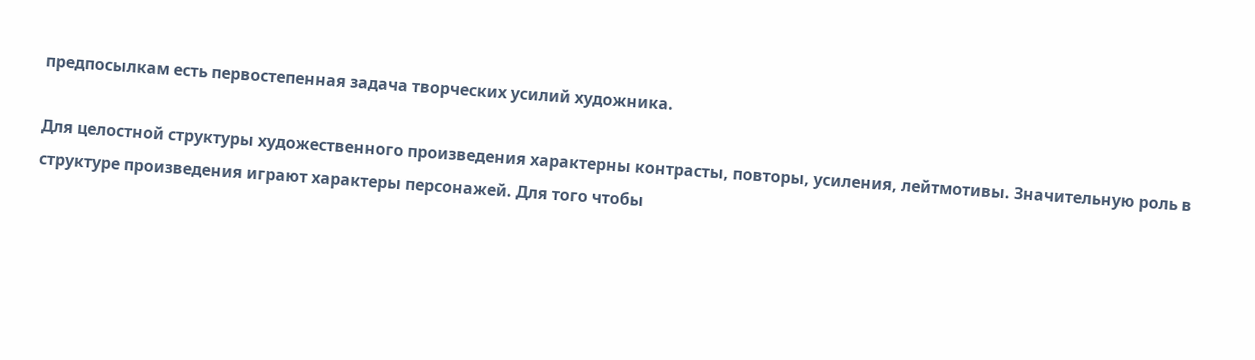предпосылкам есть первостепенная задача творческих усилий художника.

Для целостной структуры художественного произведения характерны контрасты, повторы, усиления, лейтмотивы. Значительную роль в структуре произведения играют характеры персонажей. Для того чтобы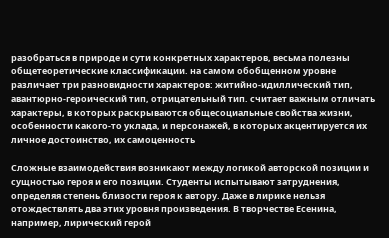разобраться в природе и сути конкретных характеров, весьма полезны общетеоретические классификации. на самом обобщенном уровне различает три разновидности характеров: житийно-идиллический тип, авантюрно-героический тип, отрицательный тип. считает важным отличать характеры, в которых раскрываются общесоциальные свойства жизни, особенности какого-то уклада, и персонажей, в которых акцентируется их личное достоинство, их самоценность

Сложные взаимодействия возникают между логикой авторской позиции и сущностью героя и его позиции. Студенты испытывают затруднения, определяя степень близости героя к автору. Даже в лирике нельзя отождествлять два этих уровня произведения. В творчестве Есенина, например, лирический герой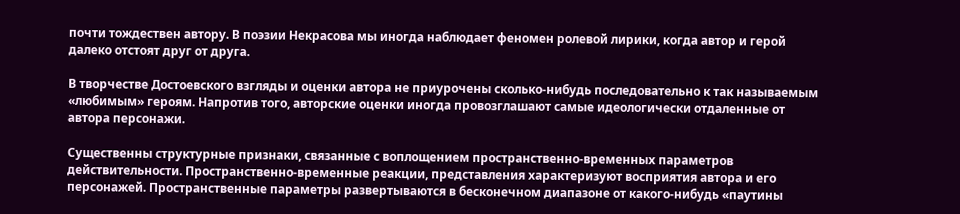почти тождествен автору. В поэзии Некрасова мы иногда наблюдает феномен ролевой лирики, когда автор и герой далеко отстоят друг от друга.

В творчестве Достоевского взгляды и оценки автора не приурочены сколько-нибудь последовательно к так называемым «любимым» героям. Напротив того, авторские оценки иногда провозглашают самые идеологически отдаленные от автора персонажи.

Существенны структурные признаки, связанные с воплощением пространственно-временных параметров действительности. Пространственно-временные реакции, представления характеризуют восприятия автора и его персонажей. Пространственные параметры развертываются в бесконечном диапазоне от какого-нибудь «паутины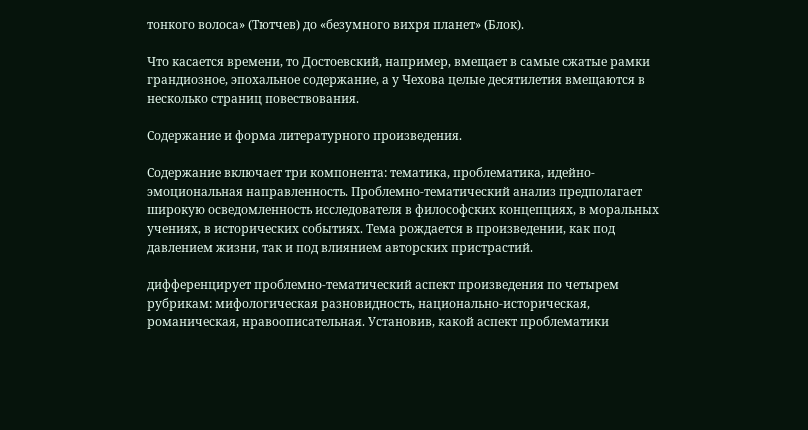тонкого волоса» (Тютчев) до «безумного вихря планет» (Блок).

Что касается времени, то Достоевский, например, вмещает в самые сжатые рамки грандиозное, эпохальное содержание, а у Чехова целые десятилетия вмещаются в несколько страниц повествования.

Содержание и форма литературного произведения.

Содержание включает три компонента: тематика, проблематика, идейно-эмоциональная направленность. Проблемно-тематический анализ предполагает широкую осведомленность исследователя в философских концепциях, в моральных учениях, в исторических событиях. Тема рождается в произведении, как под давлением жизни, так и под влиянием авторских пристрастий.

дифференцирует проблемно-тематический аспект произведения по четырем рубрикам: мифологическая разновидность, национально-историческая, романическая, нравоописательная. Установив, какой аспект проблематики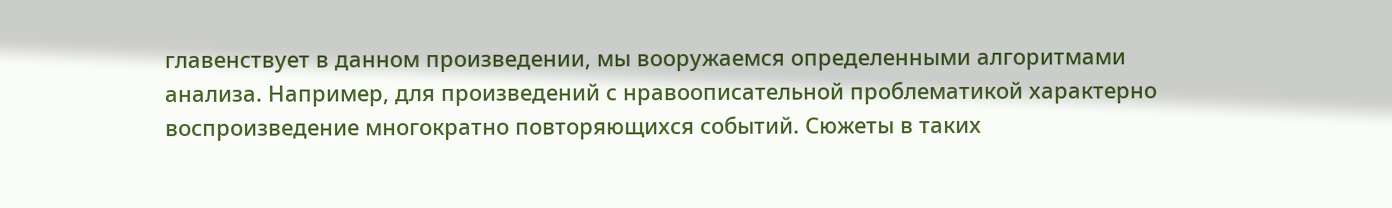главенствует в данном произведении, мы вооружаемся определенными алгоритмами анализа. Например, для произведений с нравоописательной проблематикой характерно воспроизведение многократно повторяющихся событий. Сюжеты в таких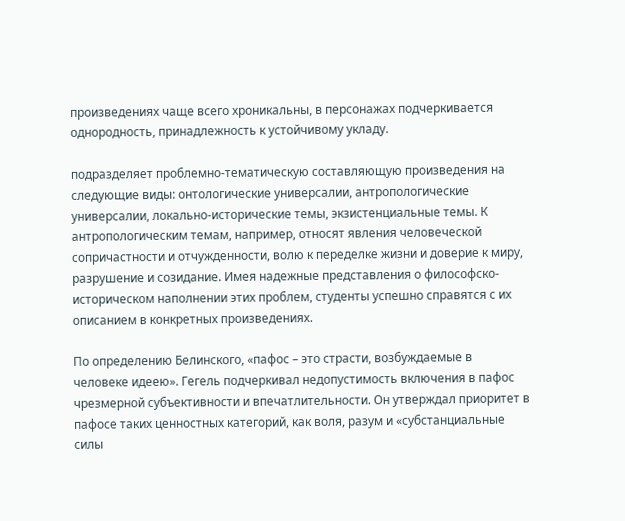произведениях чаще всего хроникальны, в персонажах подчеркивается однородность, принадлежность к устойчивому укладу.

подразделяет проблемно-тематическую составляющую произведения на следующие виды: онтологические универсалии, антропологические универсалии, локально-исторические темы, экзистенциальные темы. К антропологическим темам, например, относят явления человеческой сопричастности и отчужденности, волю к переделке жизни и доверие к миру, разрушение и созидание. Имея надежные представления о философско-историческом наполнении этих проблем, студенты успешно справятся с их описанием в конкретных произведениях.

По определению Белинского, «пафос – это страсти, возбуждаемые в человеке идеею». Гегель подчеркивал недопустимость включения в пафос чрезмерной субъективности и впечатлительности. Он утверждал приоритет в пафосе таких ценностных категорий, как воля, разум и «субстанциальные силы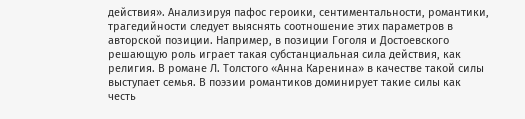действия». Анализируя пафос героики, сентиментальности, романтики, трагедийности следует выяснять соотношение этих параметров в авторской позиции. Например, в позиции Гоголя и Достоевского решающую роль играет такая субстанциальная сила действия, как религия. В романе Л. Толстого «Анна Каренина» в качестве такой силы выступает семья. В поэзии романтиков доминирует такие силы как честь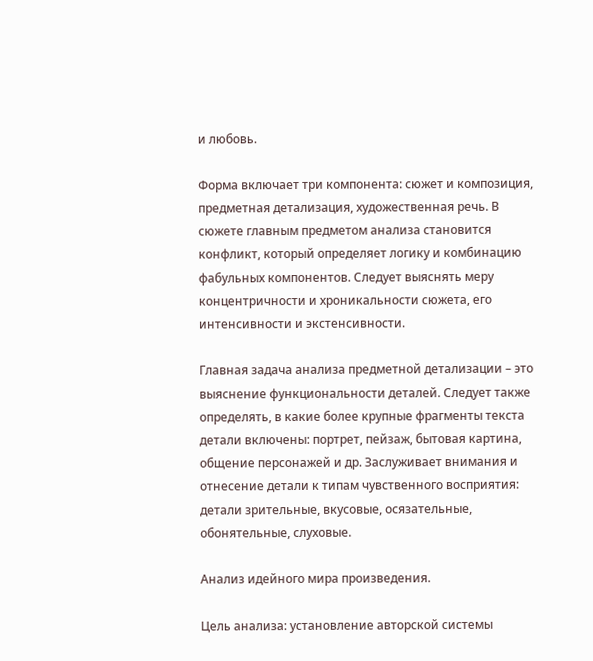и любовь.

Форма включает три компонента: сюжет и композиция, предметная детализация, художественная речь. В сюжете главным предметом анализа становится конфликт, который определяет логику и комбинацию фабульных компонентов. Следует выяснять меру концентричности и хроникальности сюжета, его интенсивности и экстенсивности.

Главная задача анализа предметной детализации – это выяснение функциональности деталей. Следует также определять, в какие более крупные фрагменты текста детали включены: портрет, пейзаж, бытовая картина, общение персонажей и др. Заслуживает внимания и отнесение детали к типам чувственного восприятия: детали зрительные, вкусовые, осязательные, обонятельные, слуховые.

Анализ идейного мира произведения.

Цель анализа: установление авторской системы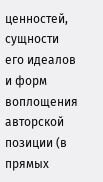ценностей, сущности его идеалов и форм воплощения авторской позиции (в прямых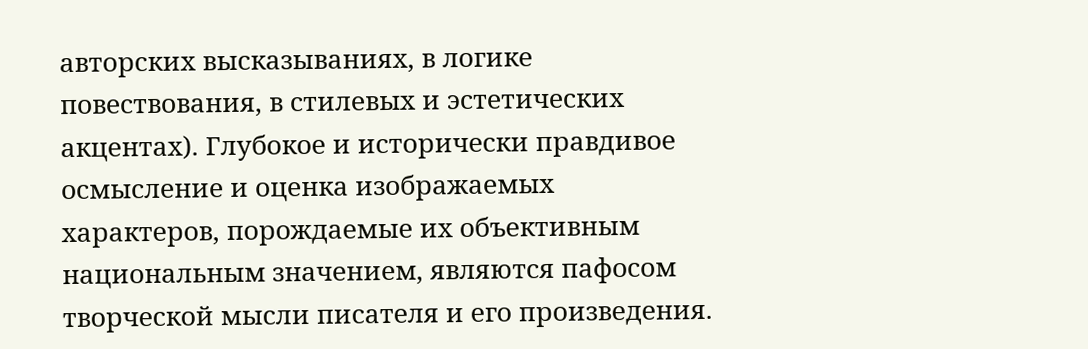авторских высказываниях, в логике повествования, в стилевых и эстетических акцентах). Глубокое и исторически правдивое осмысление и оценка изображаемых характеров, порождаемые их объективным национальным значением, являются пафосом творческой мысли писателя и его произведения.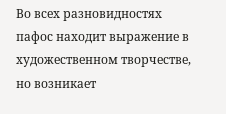Во всех разновидностях пафос находит выражение в художественном творчестве, но возникает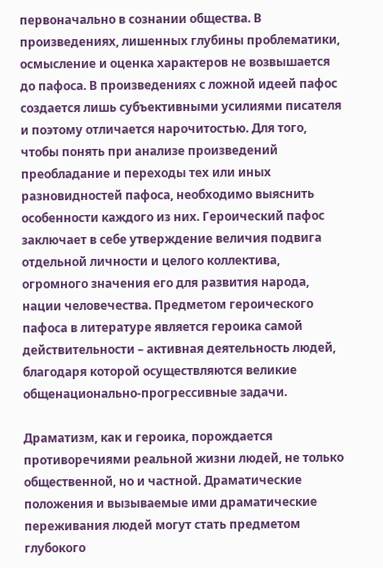первоначально в сознании общества. В произведениях, лишенных глубины проблематики, осмысление и оценка характеров не возвышается до пафоса. В произведениях с ложной идеей пафос создается лишь субъективными усилиями писателя и поэтому отличается нарочитостью. Для того, чтобы понять при анализе произведений преобладание и переходы тех или иных разновидностей пафоса, необходимо выяснить особенности каждого из них. Героический пафос заключает в себе утверждение величия подвига отдельной личности и целого коллектива, огромного значения его для развития народа, нации человечества. Предметом героического пафоса в литературе является героика самой действительности – активная деятельность людей, благодаря которой осуществляются великие общенационально-прогрессивные задачи.

Драматизм, как и героика, порождается противоречиями реальной жизни людей, не только общественной, но и частной. Драматические положения и вызываемые ими драматические переживания людей могут стать предметом глубокого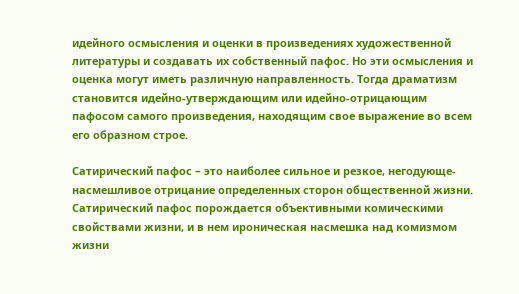идейного осмысления и оценки в произведениях художественной литературы и создавать их собственный пафос. Но эти осмысления и оценка могут иметь различную направленность. Тогда драматизм становится идейно-утверждающим или идейно-отрицающим пафосом самого произведения, находящим свое выражение во всем его образном строе.

Сатирический пафос – это наиболее сильное и резкое, негодующе-насмешливое отрицание определенных сторон общественной жизни. Сатирический пафос порождается объективными комическими свойствами жизни, и в нем ироническая насмешка над комизмом жизни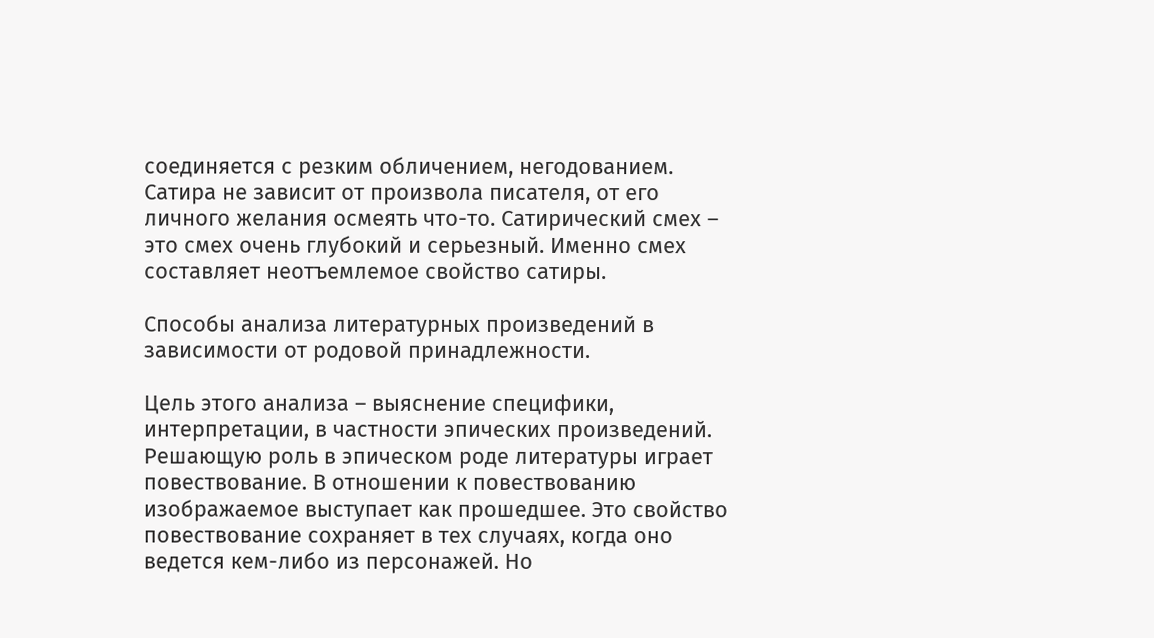соединяется с резким обличением, негодованием. Сатира не зависит от произвола писателя, от его личного желания осмеять что-то. Сатирический смех – это смех очень глубокий и серьезный. Именно смех составляет неотъемлемое свойство сатиры.

Способы анализа литературных произведений в зависимости от родовой принадлежности.

Цель этого анализа – выяснение специфики, интерпретации, в частности эпических произведений. Решающую роль в эпическом роде литературы играет повествование. В отношении к повествованию изображаемое выступает как прошедшее. Это свойство повествование сохраняет в тех случаях, когда оно ведется кем-либо из персонажей. Но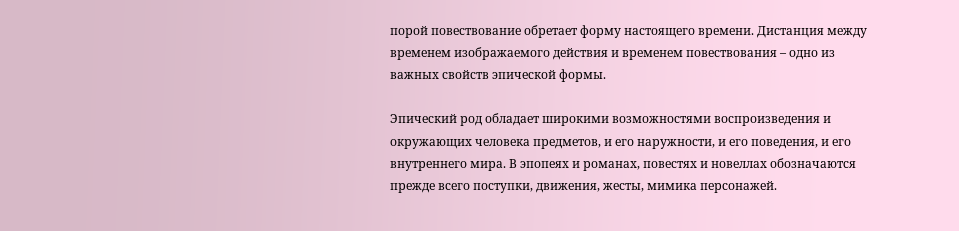порой повествование обретает форму настоящего времени. Дистанция между временем изображаемого действия и временем повествования – одно из важных свойств эпической формы.

Эпический род обладает широкими возможностями воспроизведения и окружающих человека предметов, и его наружности, и его поведения, и его внутреннего мира. В эпопеях и романах, повестях и новеллах обозначаются прежде всего поступки, движения, жесты, мимика персонажей.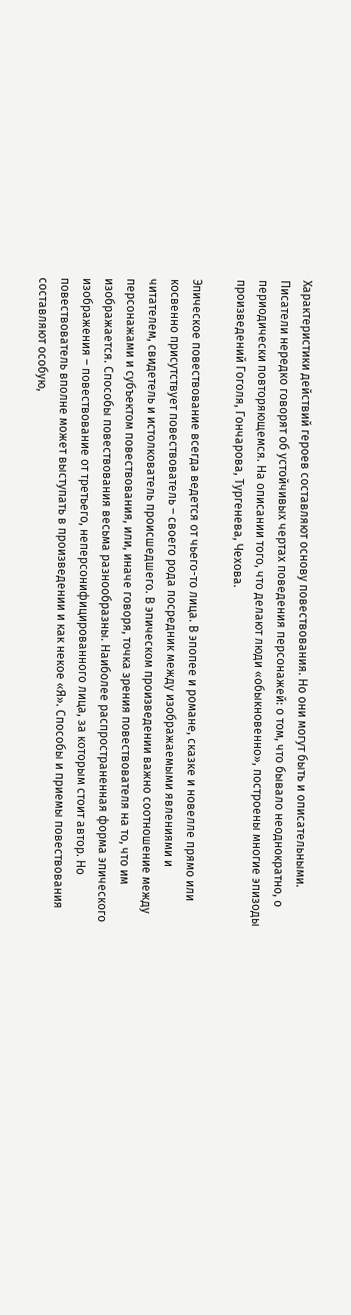Характеристики действий героев составляют основу повествования. Но они могут быть и описательными. Писатели нередко говорят об устойчивых чертах поведения персонажей: о том, что бывало неоднократно, о периодически повторяющемся. На описании того, что делают люди «обыкновенно», построены многие эпизоды произведений Гоголя, Гончарова, Тургенева, Чехова.

Эпическое повествование всегда ведется от чьего-то лица. В эпопее и романе, сказке и новелле прямо или косвенно присутствует повествователь – своего рода посредник между изображаемыми явлениями и читателем, свидетель и истолкователь происшедшего. В эпическом произведении важно соотношение между персонажами и субъектом повествования, или, иначе говоря, точка зрения повествователя на то, что им изображается. Способы повествования весьма разнообразны. Наиболее распространенная форма эпического изображения – повествование от третьего, неперсонифицированного лица, за которым стоит автор. Но повествователь вполне может выступать в произведении и как некое «Я». Способы и приемы повествования составляют особую,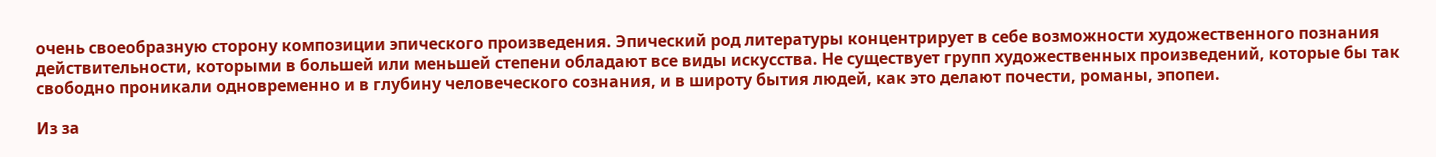очень своеобразную сторону композиции эпического произведения. Эпический род литературы концентрирует в себе возможности художественного познания действительности, которыми в большей или меньшей степени обладают все виды искусства. Не существует групп художественных произведений, которые бы так свободно проникали одновременно и в глубину человеческого сознания, и в широту бытия людей, как это делают почести, романы, эпопеи.

Из за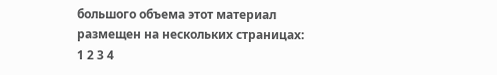большого объема этот материал размещен на нескольких страницах:
1 2 3 4